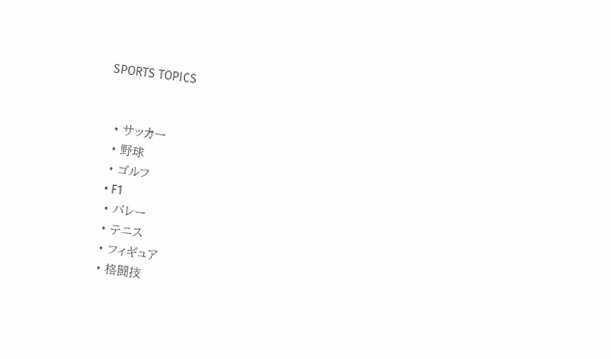SPORTS TOPICS


  • サッカー
  • 野球
  • ゴルフ
  • F1
  • バレー
  • テニス
  • フィギュア
  • 格闘技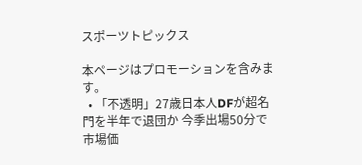スポーツトピックス

本ページはプロモーションを含みます。
  • 「不透明」27歳日本人DFが超名門を半年で退団か 今季出場50分で市場価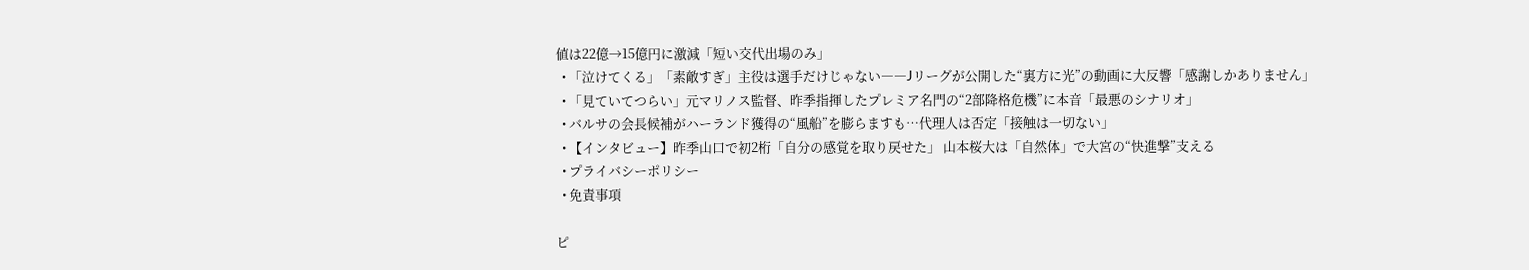値は22億→15億円に激減「短い交代出場のみ」
  • 「泣けてくる」「素敵すぎ」主役は選手だけじゃない――Jリーグが公開した“裏方に光”の動画に大反響「感謝しかありません」
  • 「見ていてつらい」元マリノス監督、昨季指揮したプレミア名門の“2部降格危機”に本音「最悪のシナリオ」
  • バルサの会長候補がハーランド獲得の“風船”を膨らますも…代理人は否定「接触は一切ない」
  • 【インタビュー】昨季山口で初2桁「自分の感覚を取り戻せた」 山本桜大は「自然体」で大宮の“快進撃”支える
  • プライバシーポリシー
  • 免責事項

ピ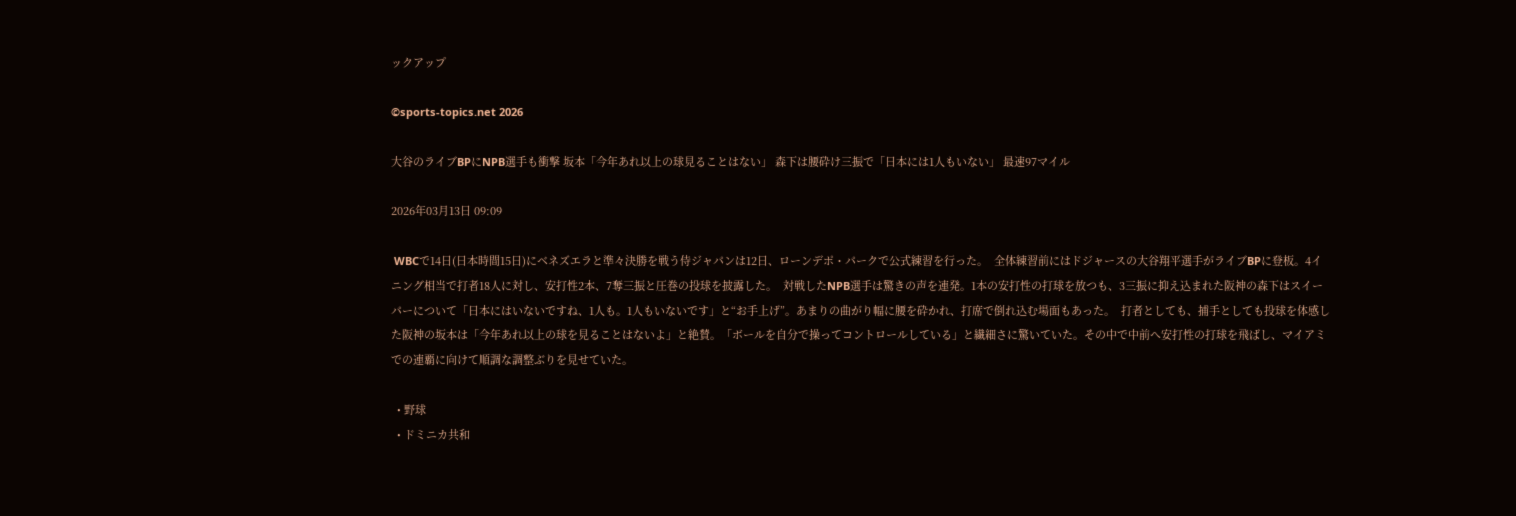ックアップ

©sports-topics.net 2026

大谷のライブBPにNPB選手も衝撃 坂本「今年あれ以上の球見ることはない」 森下は腰砕け三振で「日本には1人もいない」 最速97マイル

2026年03月13日 09:09

 WBCで14日(日本時間15日)にベネズエラと準々決勝を戦う侍ジャパンは12日、ローンデポ・パークで公式練習を行った。  全体練習前にはドジャースの大谷翔平選手がライブBPに登板。4イニング相当で打者18人に対し、安打性2本、7奪三振と圧巻の投球を披露した。  対戦したNPB選手は驚きの声を連発。1本の安打性の打球を放つも、3三振に抑え込まれた阪神の森下はスイーパーについて「日本にはいないですね、1人も。1人もいないです」と“お手上げ”。あまりの曲がり幅に腰を砕かれ、打席で倒れ込む場面もあった。  打者としても、捕手としても投球を体感した阪神の坂本は「今年あれ以上の球を見ることはないよ」と絶賛。「ボールを自分で操ってコントロールしている」と繊細さに驚いていた。その中で中前へ安打性の打球を飛ばし、マイアミでの連覇に向けて順調な調整ぶりを見せていた。

  • 野球
  • ドミニカ共和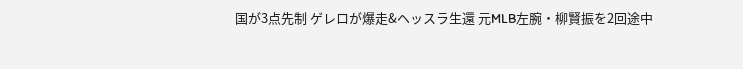国が3点先制 ゲレロが爆走&ヘッスラ生還 元MLB左腕・柳賢振を2回途中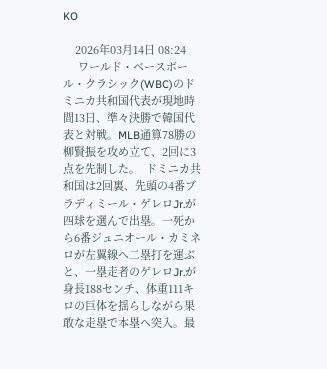KO

    2026年03月14日 08:24
     ワールド・ベースボール・クラシック(WBC)のドミニカ共和国代表が現地時間13日、準々決勝で韓国代表と対戦。MLB通算78勝の柳賢振を攻め立て、2回に3点を先制した。  ドミニカ共和国は2回裏、先頭の4番ブラディミール・ゲレロJr.が四球を選んで出塁。一死から6番ジュニオール・カミネロが左翼線へ二塁打を運ぶと、一塁走者のゲレロJr.が身長188センチ、体重111キロの巨体を揺らしながら果敢な走塁で本塁へ突入。最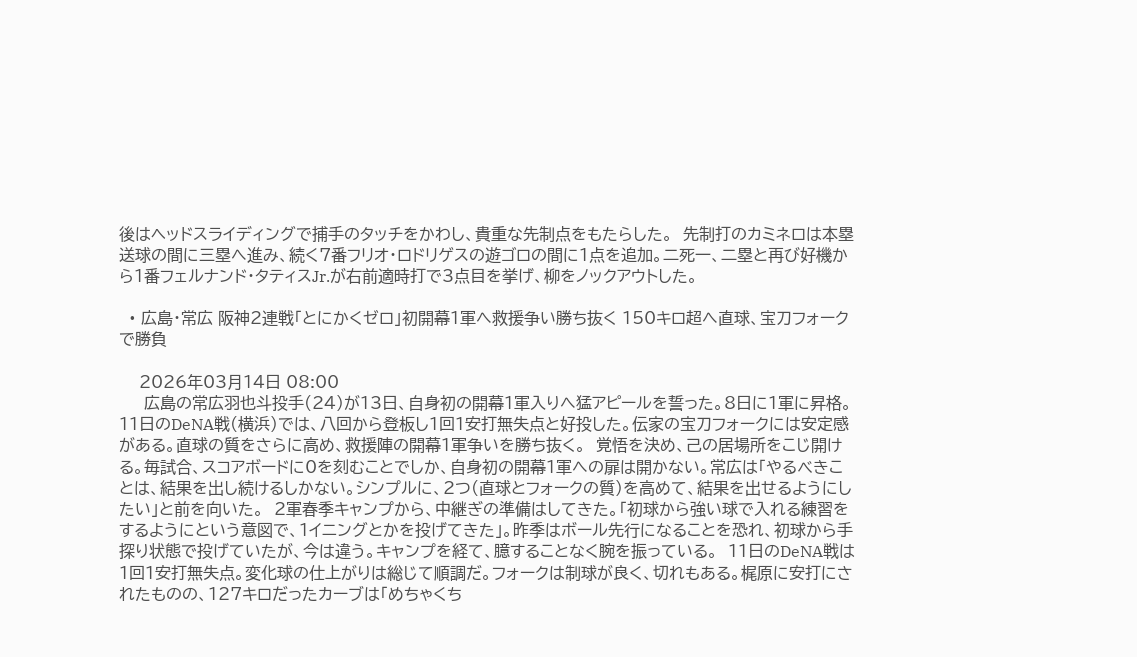後はヘッドスライディングで捕手のタッチをかわし、貴重な先制点をもたらした。  先制打のカミネロは本塁送球の間に三塁へ進み、続く7番フリオ・ロドリゲスの遊ゴロの間に1点を追加。二死一、二塁と再び好機から1番フェルナンド・タティスJr.が右前適時打で3点目を挙げ、柳をノックアウトした。

  • 広島・常広 阪神2連戦「とにかくゼロ」初開幕1軍へ救援争い勝ち抜く 150キロ超へ直球、宝刀フォークで勝負

    2026年03月14日 08:00
     広島の常広羽也斗投手(24)が13日、自身初の開幕1軍入りへ猛アピールを誓った。8日に1軍に昇格。11日のDeNA戦(横浜)では、八回から登板し1回1安打無失点と好投した。伝家の宝刀フォークには安定感がある。直球の質をさらに高め、救援陣の開幕1軍争いを勝ち抜く。  覚悟を決め、己の居場所をこじ開ける。毎試合、スコアボードに0を刻むことでしか、自身初の開幕1軍への扉は開かない。常広は「やるべきことは、結果を出し続けるしかない。シンプルに、2つ(直球とフォークの質)を高めて、結果を出せるようにしたい」と前を向いた。  2軍春季キャンプから、中継ぎの準備はしてきた。「初球から強い球で入れる練習をするようにという意図で、1イニングとかを投げてきた」。昨季はボール先行になることを恐れ、初球から手探り状態で投げていたが、今は違う。キャンプを経て、臆することなく腕を振っている。  11日のDeNA戦は1回1安打無失点。変化球の仕上がりは総じて順調だ。フォークは制球が良く、切れもある。梶原に安打にされたものの、127キロだったカーブは「めちゃくち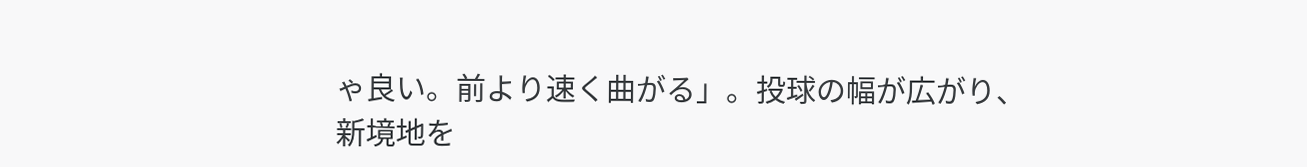ゃ良い。前より速く曲がる」。投球の幅が広がり、新境地を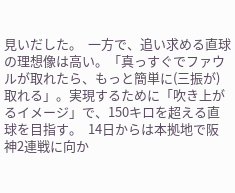見いだした。  一方で、追い求める直球の理想像は高い。「真っすぐでファウルが取れたら、もっと簡単に(三振が)取れる」。実現するために「吹き上がるイメージ」で、150キロを超える直球を目指す。  14日からは本拠地で阪神2連戦に向か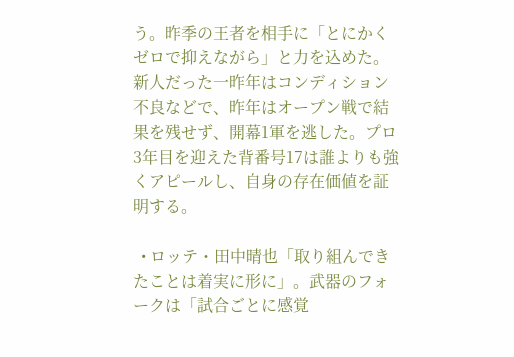う。昨季の王者を相手に「とにかくゼロで抑えながら」と力を込めた。  新人だった一昨年はコンディション不良などで、昨年はオープン戦で結果を残せず、開幕1軍を逃した。プロ3年目を迎えた背番号17は誰よりも強くアピールし、自身の存在価値を証明する。

  • ロッテ・田中晴也「取り組んできたことは着実に形に」。武器のフォークは「試合ごとに感覚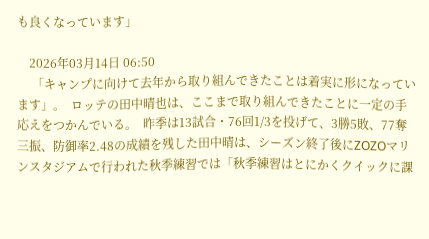も良くなっています」

    2026年03月14日 06:50
     「キャンプに向けて去年から取り組んできたことは着実に形になっています」。  ロッテの田中晴也は、ここまで取り組んできたことに一定の手応えをつかんでいる。  昨季は13試合・76回1/3を投げて、3勝5敗、77奪三振、防御率2.48の成績を残した田中晴は、シーズン終了後にZOZOマリンスタジアムで行われた秋季練習では「秋季練習はとにかくクイックに課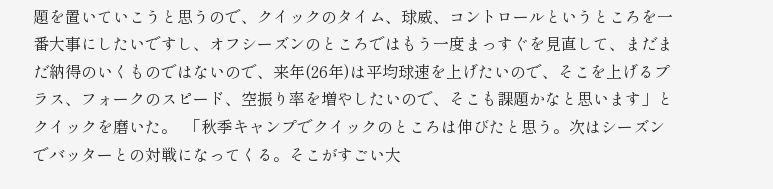題を置いていこうと思うので、クイックのタイム、球威、コントロールというところを一番大事にしたいですし、オフシーズンのところではもう一度まっすぐを見直して、まだまだ納得のいくものではないので、来年(26年)は平均球速を上げたいので、そこを上げるプラス、フォークのスピード、空振り率を増やしたいので、そこも課題かなと思います」とクイックを磨いた。  「秋季キャンプでクイックのところは伸びたと思う。次はシーズンでバッターとの対戦になってくる。そこがすごい大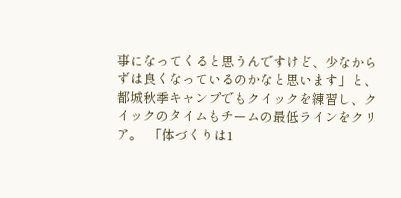事になってくると思うんですけど、少なからずは良くなっているのかなと思います」と、都城秋季キャンプでもクイックを練習し、クイックのタイムもチームの最低ラインをクリア。  「体づくりは1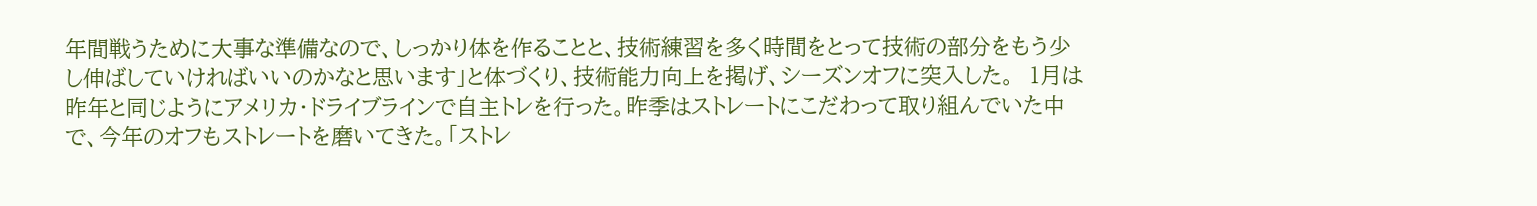年間戦うために大事な準備なので、しっかり体を作ることと、技術練習を多く時間をとって技術の部分をもう少し伸ばしていければいいのかなと思います」と体づくり、技術能力向上を掲げ、シーズンオフに突入した。  1月は昨年と同じようにアメリカ・ドライブラインで自主トレを行った。昨季はストレートにこだわって取り組んでいた中で、今年のオフもストレートを磨いてきた。「ストレ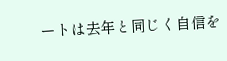ートは去年と同じく自信を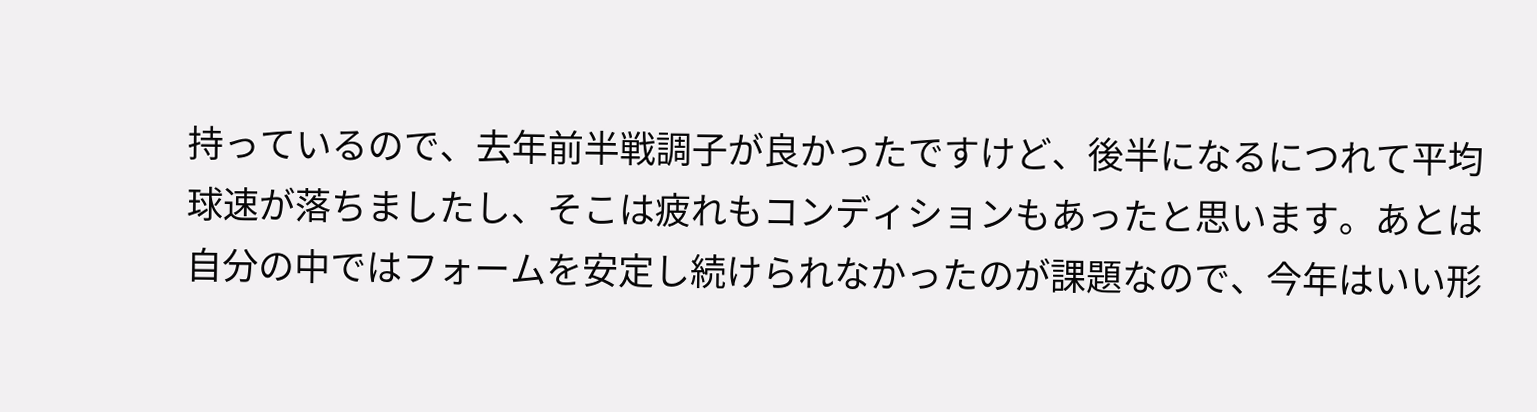持っているので、去年前半戦調子が良かったですけど、後半になるにつれて平均球速が落ちましたし、そこは疲れもコンディションもあったと思います。あとは自分の中ではフォームを安定し続けられなかったのが課題なので、今年はいい形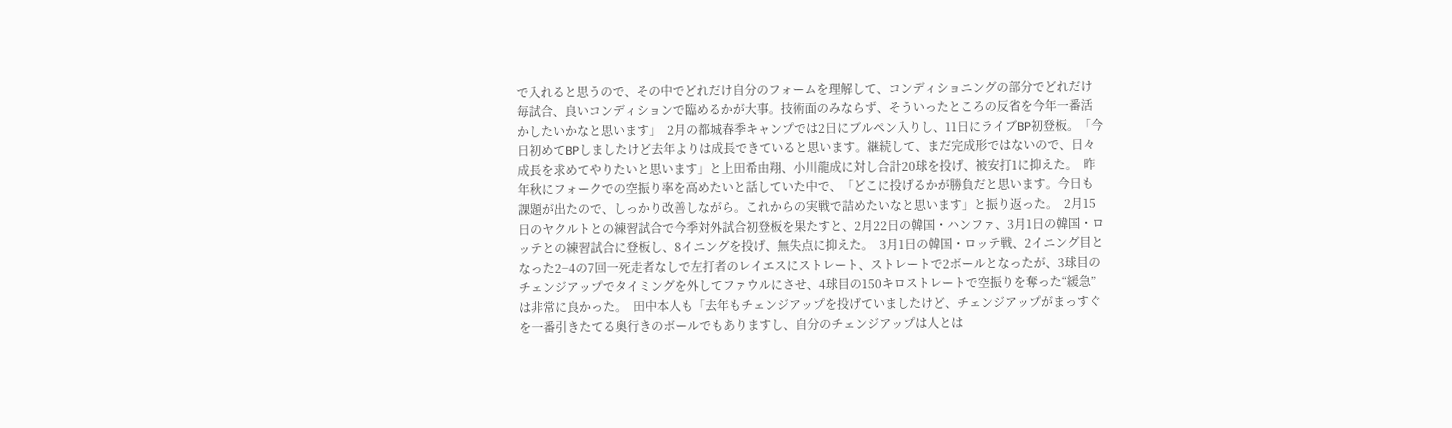で入れると思うので、その中でどれだけ自分のフォームを理解して、コンディショニングの部分でどれだけ毎試合、良いコンディションで臨めるかが大事。技術面のみならず、そういったところの反省を今年一番活かしたいかなと思います」  2月の都城春季キャンプでは2日にブルペン入りし、11日にライブBP初登板。「今日初めてBPしましたけど去年よりは成長できていると思います。継続して、まだ完成形ではないので、日々成長を求めてやりたいと思います」と上田希由翔、小川龍成に対し合計20球を投げ、被安打1に抑えた。  昨年秋にフォークでの空振り率を高めたいと話していた中で、「どこに投げるかが勝負だと思います。今日も課題が出たので、しっかり改善しながら。これからの実戦で詰めたいなと思います」と振り返った。  2月15日のヤクルトとの練習試合で今季対外試合初登板を果たすと、2月22日の韓国・ハンファ、3月1日の韓国・ロッテとの練習試合に登板し、8イニングを投げ、無失点に抑えた。  3月1日の韓国・ロッテ戦、2イニング目となった2−4の7回一死走者なしで左打者のレイエスにストレート、ストレートで2ボールとなったが、3球目のチェンジアップでタイミングを外してファウルにさせ、4球目の150キロストレートで空振りを奪った“緩急”は非常に良かった。  田中本人も「去年もチェンジアップを投げていましたけど、チェンジアップがまっすぐを一番引きたてる奥行きのボールでもありますし、自分のチェンジアップは人とは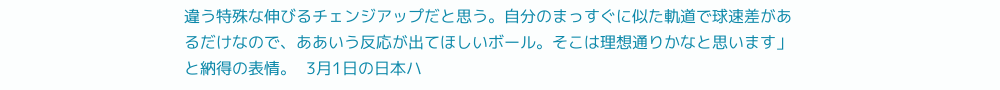違う特殊な伸びるチェンジアップだと思う。自分のまっすぐに似た軌道で球速差があるだけなので、ああいう反応が出てほしいボール。そこは理想通りかなと思います」と納得の表情。  3月1日の日本ハ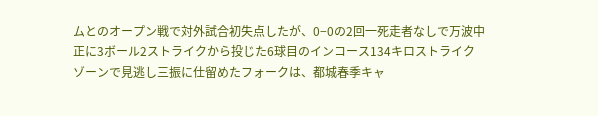ムとのオープン戦で対外試合初失点したが、0−0の2回一死走者なしで万波中正に3ボール2ストライクから投じた6球目のインコース134キロストライクゾーンで見逃し三振に仕留めたフォークは、都城春季キャ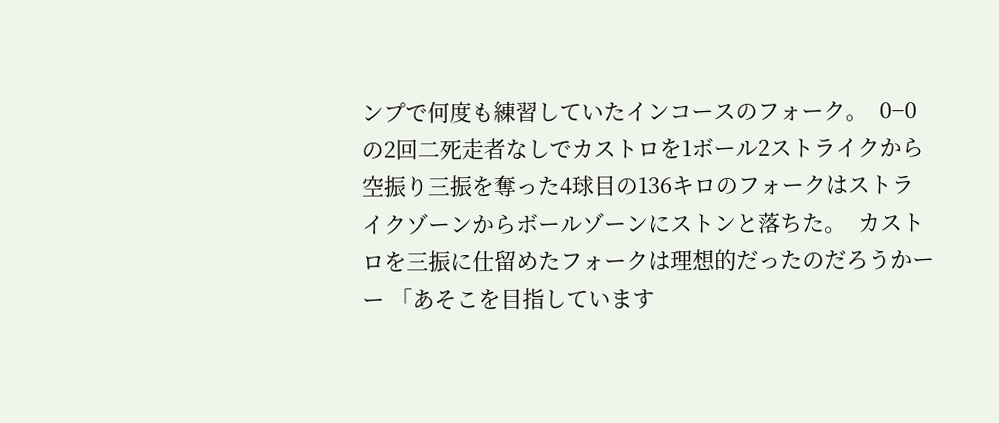ンプで何度も練習していたインコースのフォーク。  0−0の2回二死走者なしでカストロを1ボール2ストライクから空振り三振を奪った4球目の136キロのフォークはストライクゾーンからボールゾーンにストンと落ちた。  カストロを三振に仕留めたフォークは理想的だったのだろうかーー 「あそこを目指しています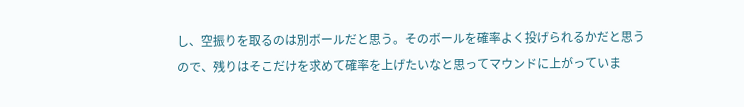し、空振りを取るのは別ボールだと思う。そのボールを確率よく投げられるかだと思うので、残りはそこだけを求めて確率を上げたいなと思ってマウンドに上がっていま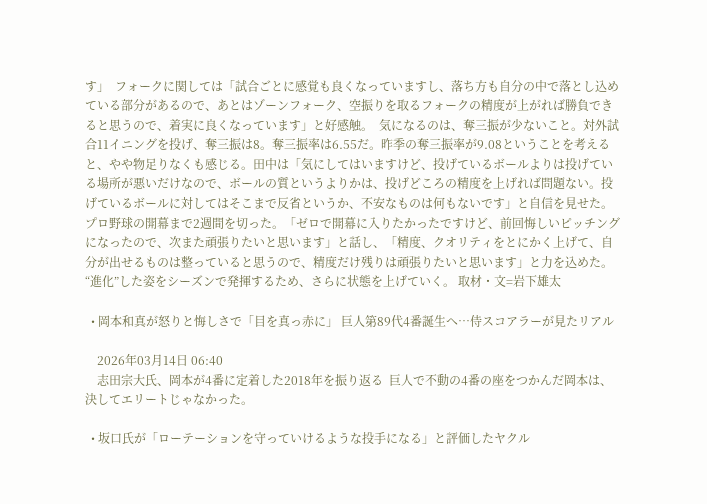す」  フォークに関しては「試合ごとに感覚も良くなっていますし、落ち方も自分の中で落とし込めている部分があるので、あとはゾーンフォーク、空振りを取るフォークの精度が上がれば勝負できると思うので、着実に良くなっています」と好感触。  気になるのは、奪三振が少ないこと。対外試合11イニングを投げ、奪三振は8。奪三振率は6.55だ。昨季の奪三振率が9.08ということを考えると、やや物足りなくも感じる。田中は「気にしてはいますけど、投げているボールよりは投げている場所が悪いだけなので、ボールの質というよりかは、投げどころの精度を上げれば問題ない。投げているボールに対してはそこまで反省というか、不安なものは何もないです」と自信を見せた。  プロ野球の開幕まで2週間を切った。「ゼロで開幕に入りたかったですけど、前回悔しいピッチングになったので、次また頑張りたいと思います」と話し、「精度、クオリティをとにかく上げて、自分が出せるものは整っていると思うので、精度だけ残りは頑張りたいと思います」と力を込めた。“進化”した姿をシーズンで発揮するため、さらに状態を上げていく。 取材・文=岩下雄太

  • 岡本和真が怒りと悔しさで「目を真っ赤に」 巨人第89代4番誕生へ…侍スコアラーが見たリアル

    2026年03月14日 06:40
    志田宗大氏、岡本が4番に定着した2018年を振り返る  巨人で不動の4番の座をつかんだ岡本は、決してエリートじゃなかった。

  • 坂口氏が「ローテーションを守っていけるような投手になる」と評価したヤクル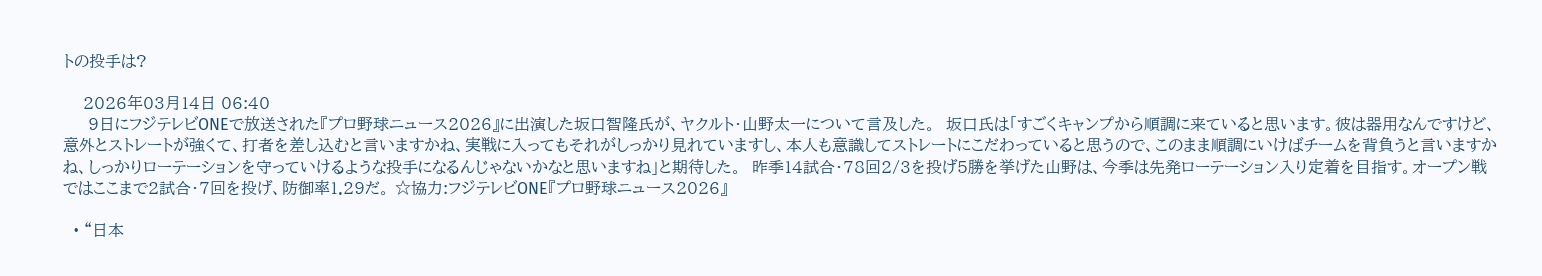トの投手は?

    2026年03月14日 06:40
     9日にフジテレビONEで放送された『プロ野球ニュース2026』に出演した坂口智隆氏が、ヤクルト・山野太一について言及した。  坂口氏は「すごくキャンプから順調に来ていると思います。彼は器用なんですけど、意外とストレートが強くて、打者を差し込むと言いますかね、実戦に入ってもそれがしっかり見れていますし、本人も意識してストレートにこだわっていると思うので、このまま順調にいけばチームを背負うと言いますかね、しっかりローテーションを守っていけるような投手になるんじゃないかなと思いますね」と期待した。  昨季14試合・78回2/3を投げ5勝を挙げた山野は、今季は先発ローテーション入り定着を目指す。オープン戦ではここまで2試合・7回を投げ、防御率1.29だ。 ☆協力:フジテレビONE『プロ野球ニュース2026』

  • “日本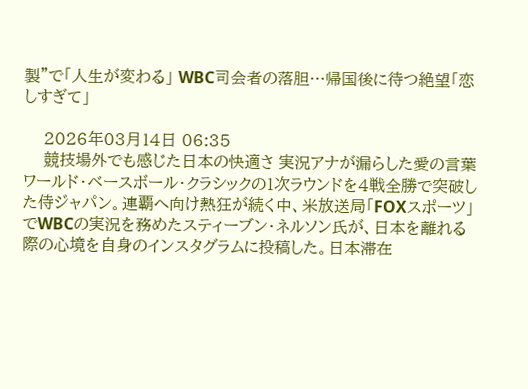製”で「人生が変わる」 WBC司会者の落胆…帰国後に待つ絶望「恋しすぎて」

    2026年03月14日 06:35
    競技場外でも感じた日本の快適さ 実況アナが漏らした愛の言葉  ワールド・ベースボール・クラシックの1次ラウンドを4戦全勝で突破した侍ジャパン。連覇へ向け熱狂が続く中、米放送局「FOXスポーツ」でWBCの実況を務めたスティーブン・ネルソン氏が、日本を離れる際の心境を自身のインスタグラムに投稿した。日本滞在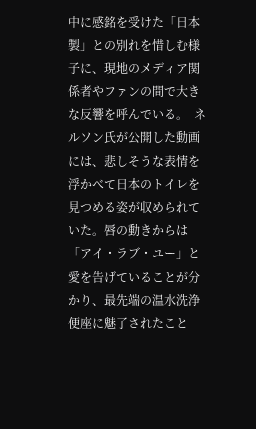中に感銘を受けた「日本製」との別れを惜しむ様子に、現地のメディア関係者やファンの間で大きな反響を呼んでいる。  ネルソン氏が公開した動画には、悲しそうな表情を浮かべて日本のトイレを見つめる姿が収められていた。唇の動きからは「アイ・ラブ・ユー」と愛を告げていることが分かり、最先端の温水洗浄便座に魅了されたこと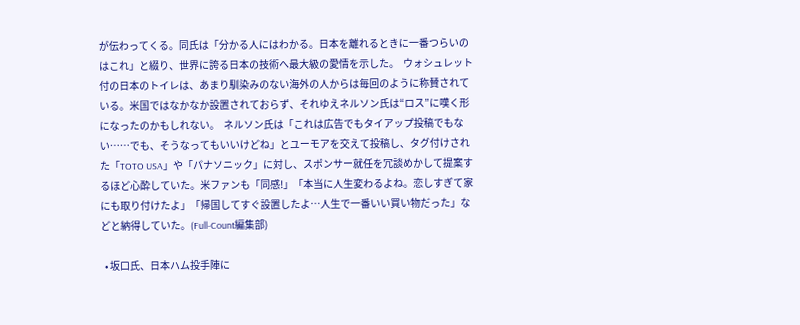が伝わってくる。同氏は「分かる人にはわかる。日本を離れるときに一番つらいのはこれ」と綴り、世界に誇る日本の技術へ最大級の愛情を示した。  ウォシュレット付の日本のトイレは、あまり馴染みのない海外の人からは毎回のように称賛されている。米国ではなかなか設置されておらず、それゆえネルソン氏は“ロス”に嘆く形になったのかもしれない。  ネルソン氏は「これは広告でもタイアップ投稿でもない……でも、そうなってもいいけどね」とユーモアを交えて投稿し、タグ付けされた「TOTO USA」や「パナソニック」に対し、スポンサー就任を冗談めかして提案するほど心酔していた。米ファンも「同感!」「本当に人生変わるよね。恋しすぎて家にも取り付けたよ」「帰国してすぐ設置したよ…人生で一番いい買い物だった」などと納得していた。(Full-Count編集部)

  • 坂口氏、日本ハム投手陣に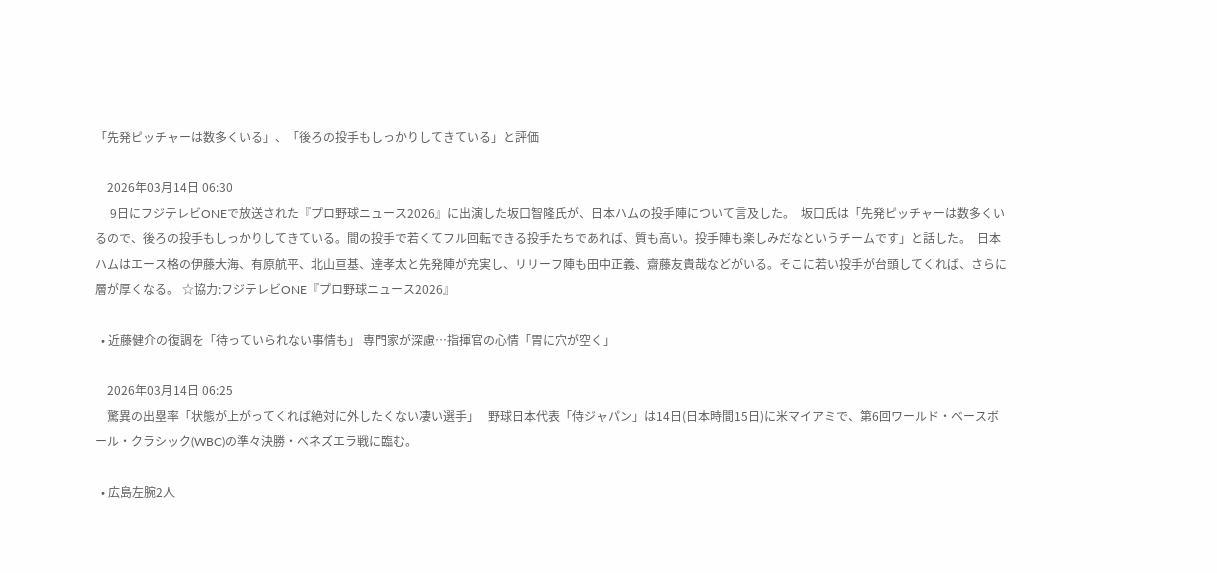「先発ピッチャーは数多くいる」、「後ろの投手もしっかりしてきている」と評価

    2026年03月14日 06:30
     9日にフジテレビONEで放送された『プロ野球ニュース2026』に出演した坂口智隆氏が、日本ハムの投手陣について言及した。  坂口氏は「先発ピッチャーは数多くいるので、後ろの投手もしっかりしてきている。間の投手で若くてフル回転できる投手たちであれば、質も高い。投手陣も楽しみだなというチームです」と話した。  日本ハムはエース格の伊藤大海、有原航平、北山亘基、達孝太と先発陣が充実し、リリーフ陣も田中正義、齋藤友貴哉などがいる。そこに若い投手が台頭してくれば、さらに層が厚くなる。 ☆協力:フジテレビONE『プロ野球ニュース2026』

  • 近藤健介の復調を「待っていられない事情も」 専門家が深慮…指揮官の心情「胃に穴が空く」

    2026年03月14日 06:25
    驚異の出塁率「状態が上がってくれば絶対に外したくない凄い選手」   野球日本代表「侍ジャパン」は14日(日本時間15日)に米マイアミで、第6回ワールド・ベースボール・クラシック(WBC)の準々決勝・ベネズエラ戦に臨む。

  • 広島左腕2人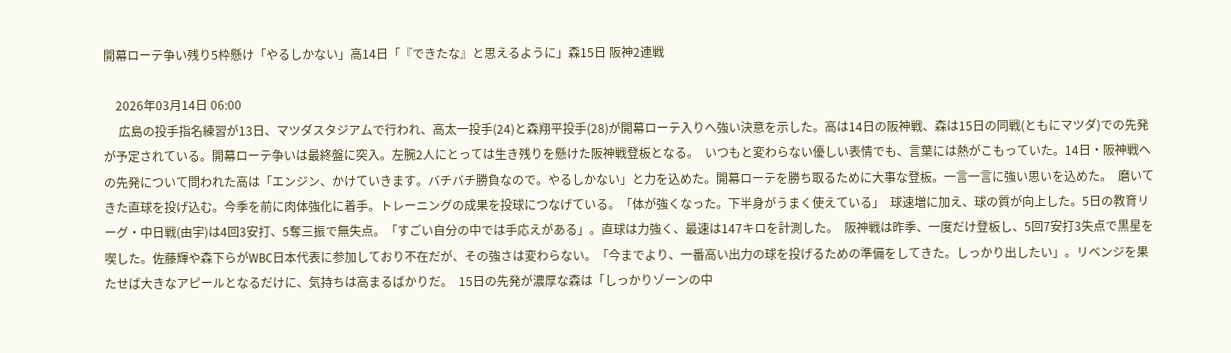開幕ローテ争い残り5枠懸け「やるしかない」高14日「『できたな』と思えるように」森15日 阪神2連戦

    2026年03月14日 06:00
     広島の投手指名練習が13日、マツダスタジアムで行われ、高太一投手(24)と森翔平投手(28)が開幕ローテ入りへ強い決意を示した。高は14日の阪神戦、森は15日の同戦(ともにマツダ)での先発が予定されている。開幕ローテ争いは最終盤に突入。左腕2人にとっては生き残りを懸けた阪神戦登板となる。  いつもと変わらない優しい表情でも、言葉には熱がこもっていた。14日・阪神戦への先発について問われた高は「エンジン、かけていきます。バチバチ勝負なので。やるしかない」と力を込めた。開幕ローテを勝ち取るために大事な登板。一言一言に強い思いを込めた。  磨いてきた直球を投げ込む。今季を前に肉体強化に着手。トレーニングの成果を投球につなげている。「体が強くなった。下半身がうまく使えている」  球速増に加え、球の質が向上した。5日の教育リーグ・中日戦(由宇)は4回3安打、5奪三振で無失点。「すごい自分の中では手応えがある」。直球は力強く、最速は147キロを計測した。  阪神戦は昨季、一度だけ登板し、5回7安打3失点で黒星を喫した。佐藤輝や森下らがWBC日本代表に参加しており不在だが、その強さは変わらない。「今までより、一番高い出力の球を投げるための準備をしてきた。しっかり出したい」。リベンジを果たせば大きなアピールとなるだけに、気持ちは高まるばかりだ。  15日の先発が濃厚な森は「しっかりゾーンの中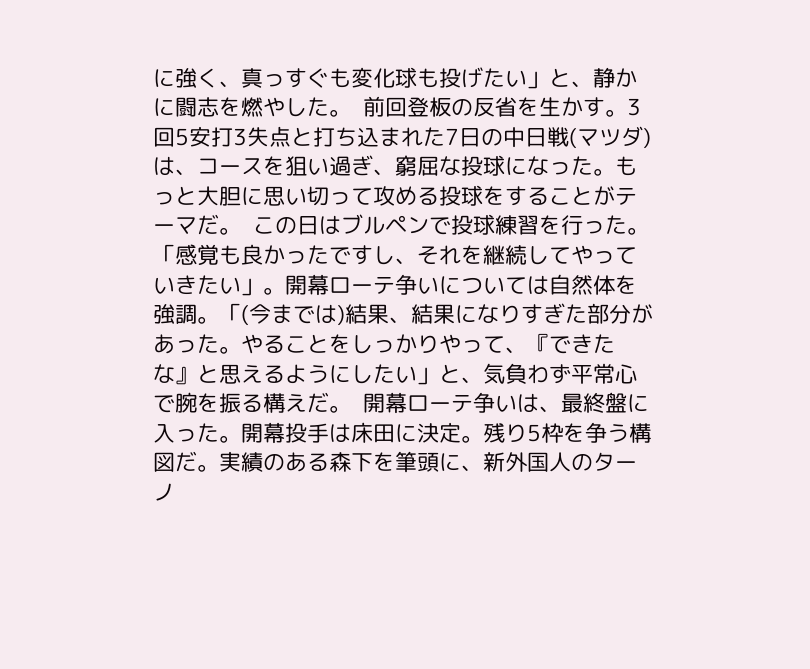に強く、真っすぐも変化球も投げたい」と、静かに闘志を燃やした。  前回登板の反省を生かす。3回5安打3失点と打ち込まれた7日の中日戦(マツダ)は、コースを狙い過ぎ、窮屈な投球になった。もっと大胆に思い切って攻める投球をすることがテーマだ。  この日はブルペンで投球練習を行った。「感覚も良かったですし、それを継続してやっていきたい」。開幕ローテ争いについては自然体を強調。「(今までは)結果、結果になりすぎた部分があった。やることをしっかりやって、『できたな』と思えるようにしたい」と、気負わず平常心で腕を振る構えだ。  開幕ローテ争いは、最終盤に入った。開幕投手は床田に決定。残り5枠を争う構図だ。実績のある森下を筆頭に、新外国人のターノ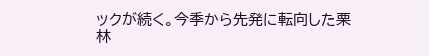ックが続く。今季から先発に転向した栗林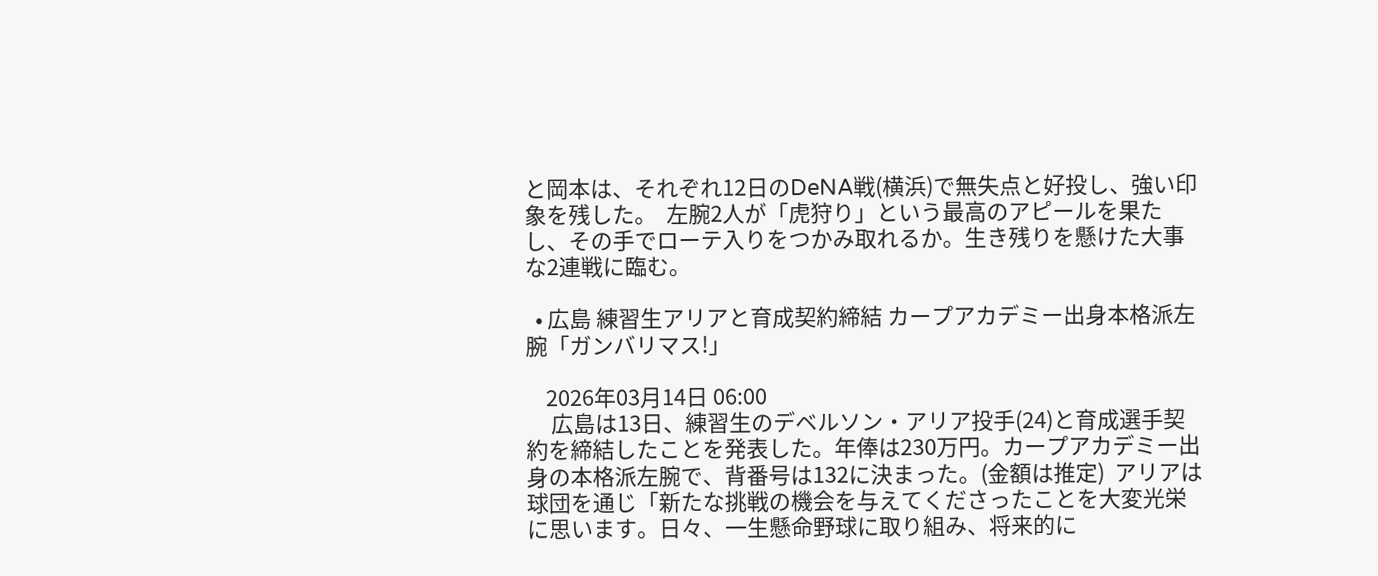と岡本は、それぞれ12日のDeNA戦(横浜)で無失点と好投し、強い印象を残した。  左腕2人が「虎狩り」という最高のアピールを果たし、その手でローテ入りをつかみ取れるか。生き残りを懸けた大事な2連戦に臨む。

  • 広島 練習生アリアと育成契約締結 カープアカデミー出身本格派左腕「ガンバリマス!」

    2026年03月14日 06:00
     広島は13日、練習生のデベルソン・アリア投手(24)と育成選手契約を締結したことを発表した。年俸は230万円。カープアカデミー出身の本格派左腕で、背番号は132に決まった。(金額は推定)  アリアは球団を通じ「新たな挑戦の機会を与えてくださったことを大変光栄に思います。日々、一生懸命野球に取り組み、将来的に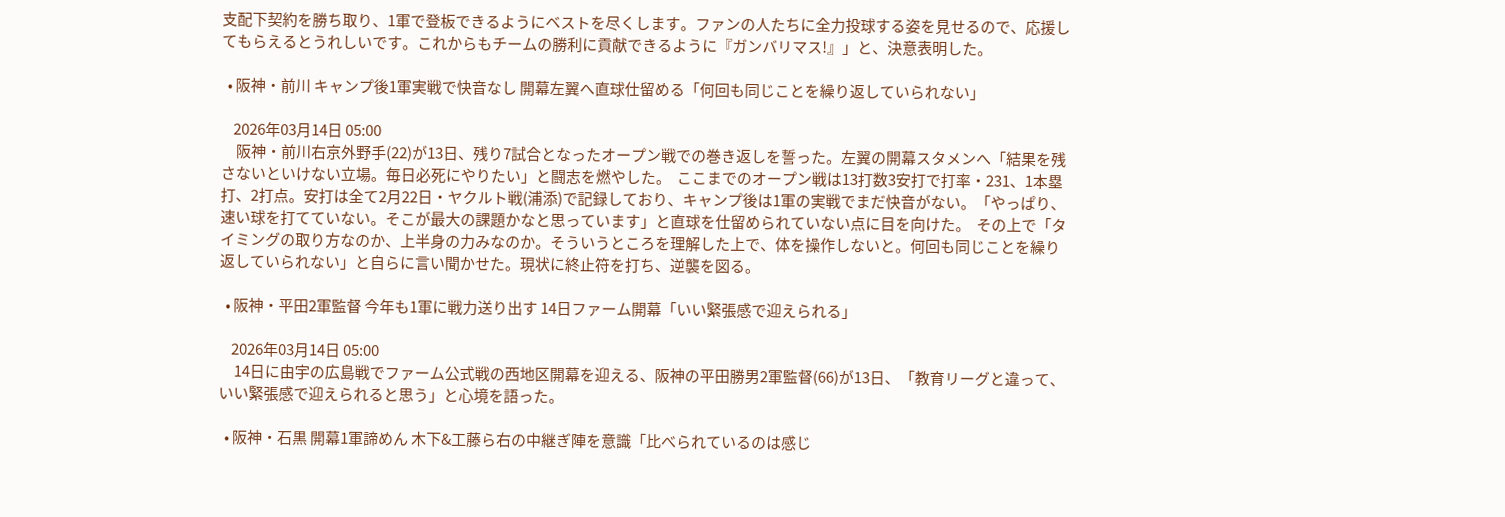支配下契約を勝ち取り、1軍で登板できるようにベストを尽くします。ファンの人たちに全力投球する姿を見せるので、応援してもらえるとうれしいです。これからもチームの勝利に貢献できるように『ガンバリマス!』」と、決意表明した。

  • 阪神・前川 キャンプ後1軍実戦で快音なし 開幕左翼へ直球仕留める「何回も同じことを繰り返していられない」

    2026年03月14日 05:00
     阪神・前川右京外野手(22)が13日、残り7試合となったオープン戦での巻き返しを誓った。左翼の開幕スタメンへ「結果を残さないといけない立場。毎日必死にやりたい」と闘志を燃やした。  ここまでのオープン戦は13打数3安打で打率・231、1本塁打、2打点。安打は全て2月22日・ヤクルト戦(浦添)で記録しており、キャンプ後は1軍の実戦でまだ快音がない。「やっぱり、速い球を打てていない。そこが最大の課題かなと思っています」と直球を仕留められていない点に目を向けた。  その上で「タイミングの取り方なのか、上半身の力みなのか。そういうところを理解した上で、体を操作しないと。何回も同じことを繰り返していられない」と自らに言い聞かせた。現状に終止符を打ち、逆襲を図る。

  • 阪神・平田2軍監督 今年も1軍に戦力送り出す 14日ファーム開幕「いい緊張感で迎えられる」

    2026年03月14日 05:00
     14日に由宇の広島戦でファーム公式戦の西地区開幕を迎える、阪神の平田勝男2軍監督(66)が13日、「教育リーグと違って、いい緊張感で迎えられると思う」と心境を語った。

  • 阪神・石黒 開幕1軍諦めん 木下&工藤ら右の中継ぎ陣を意識「比べられているのは感じ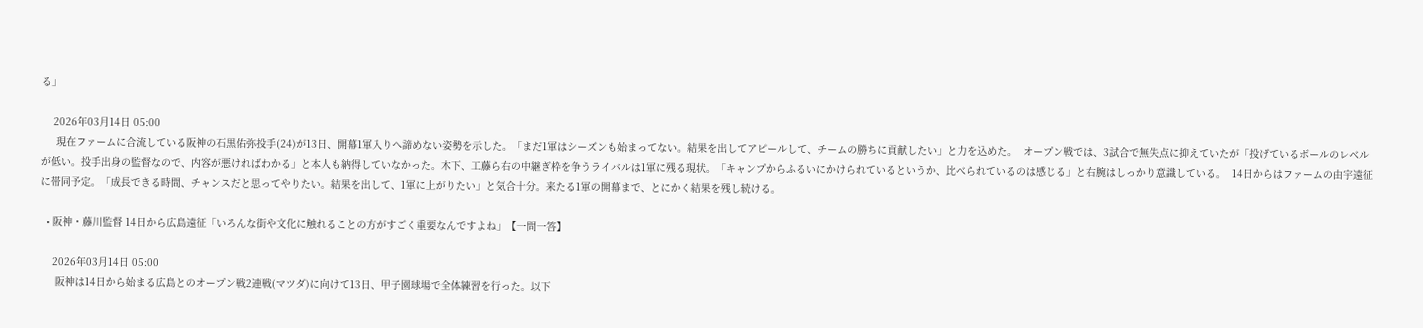る」

    2026年03月14日 05:00
     現在ファームに合流している阪神の石黒佑弥投手(24)が13日、開幕1軍入りへ諦めない姿勢を示した。「まだ1軍はシーズンも始まってない。結果を出してアピールして、チームの勝ちに貢献したい」と力を込めた。  オープン戦では、3試合で無失点に抑えていたが「投げているボールのレベルが低い。投手出身の監督なので、内容が悪ければわかる」と本人も納得していなかった。木下、工藤ら右の中継ぎ枠を争うライバルは1軍に残る現状。「キャンプからふるいにかけられているというか、比べられているのは感じる」と右腕はしっかり意識している。  14日からはファームの由宇遠征に帯同予定。「成長できる時間、チャンスだと思ってやりたい。結果を出して、1軍に上がりたい」と気合十分。来たる1軍の開幕まで、とにかく結果を残し続ける。

  • 阪神・藤川監督 14日から広島遠征「いろんな街や文化に触れることの方がすごく重要なんですよね」【一問一答】

    2026年03月14日 05:00
     阪神は14日から始まる広島とのオープン戦2連戦(マツダ)に向けて13日、甲子園球場で全体練習を行った。以下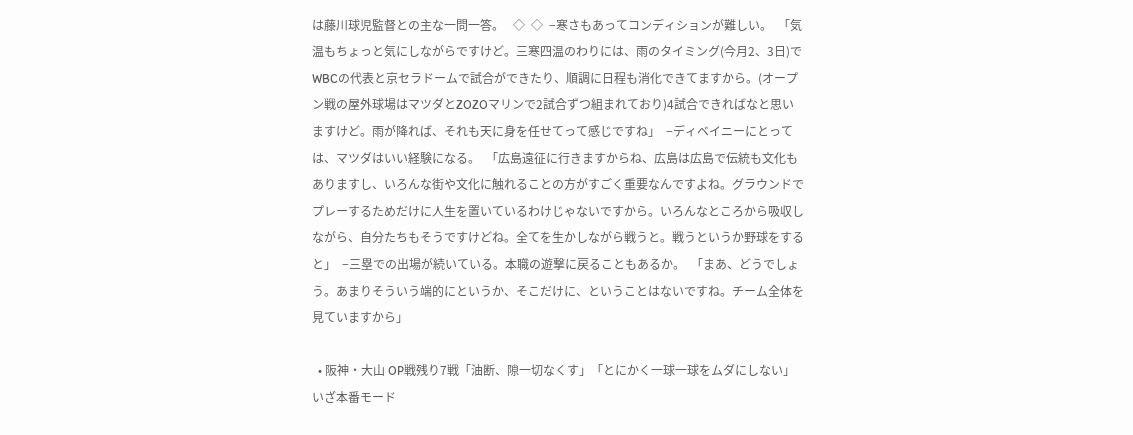は藤川球児監督との主な一問一答。   ◇  ◇  −寒さもあってコンディションが難しい。  「気温もちょっと気にしながらですけど。三寒四温のわりには、雨のタイミング(今月2、3日)でWBCの代表と京セラドームで試合ができたり、順調に日程も消化できてますから。(オープン戦の屋外球場はマツダとZOZOマリンで2試合ずつ組まれており)4試合できればなと思いますけど。雨が降れば、それも天に身を任せてって感じですね」  −ディベイニーにとっては、マツダはいい経験になる。  「広島遠征に行きますからね、広島は広島で伝統も文化もありますし、いろんな街や文化に触れることの方がすごく重要なんですよね。グラウンドでプレーするためだけに人生を置いているわけじゃないですから。いろんなところから吸収しながら、自分たちもそうですけどね。全てを生かしながら戦うと。戦うというか野球をすると」  −三塁での出場が続いている。本職の遊撃に戻ることもあるか。  「まあ、どうでしょう。あまりそういう端的にというか、そこだけに、ということはないですね。チーム全体を見ていますから」

  • 阪神・大山 OP戦残り7戦「油断、隙一切なくす」「とにかく一球一球をムダにしない」いざ本番モード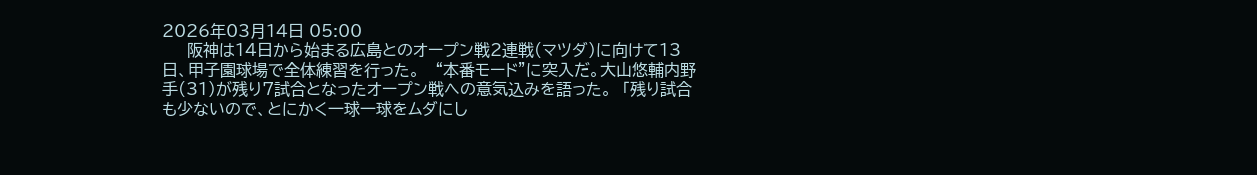2026年03月14日 05:00
     阪神は14日から始まる広島とのオープン戦2連戦(マツダ)に向けて13日、甲子園球場で全体練習を行った。   “本番モード”に突入だ。大山悠輔内野手(31)が残り7試合となったオープン戦への意気込みを語った。  「残り試合も少ないので、とにかく一球一球をムダにし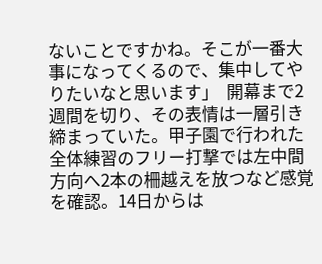ないことですかね。そこが一番大事になってくるので、集中してやりたいなと思います」  開幕まで2週間を切り、その表情は一層引き締まっていた。甲子園で行われた全体練習のフリー打撃では左中間方向へ2本の柵越えを放つなど感覚を確認。14日からは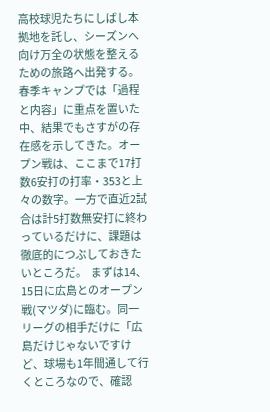高校球児たちにしばし本拠地を託し、シーズンへ向け万全の状態を整えるための旅路へ出発する。  春季キャンプでは「過程と内容」に重点を置いた中、結果でもさすがの存在感を示してきた。オープン戦は、ここまで17打数6安打の打率・353と上々の数字。一方で直近2試合は計5打数無安打に終わっているだけに、課題は徹底的につぶしておきたいところだ。  まずは14、15日に広島とのオープン戦(マツダ)に臨む。同一リーグの相手だけに「広島だけじゃないですけど、球場も1年間通して行くところなので、確認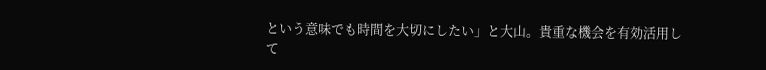という意味でも時間を大切にしたい」と大山。貴重な機会を有効活用して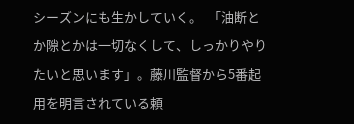シーズンにも生かしていく。  「油断とか隙とかは一切なくして、しっかりやりたいと思います」。藤川監督から5番起用を明言されている頼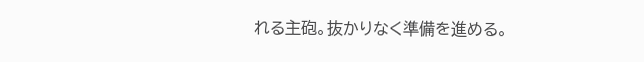れる主砲。抜かりなく準備を進める。